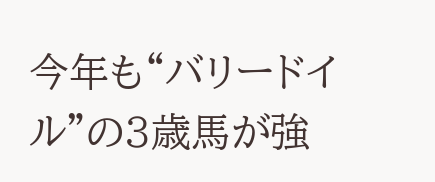今年も“バリードイル”の3歳馬が強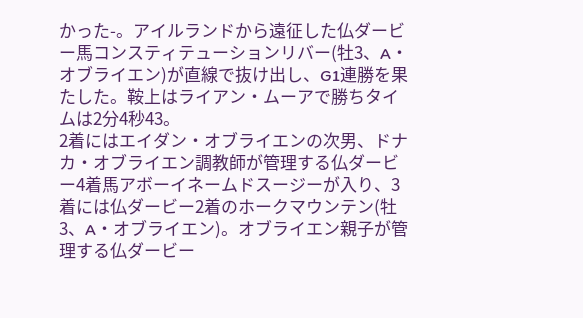かった-。アイルランドから遠征した仏ダービー馬コンスティテューションリバー(牡3、A・オブライエン)が直線で抜け出し、G1連勝を果たした。鞍上はライアン・ムーアで勝ちタイムは2分4秒43。
2着にはエイダン・オブライエンの次男、ドナカ・オブライエン調教師が管理する仏ダービー4着馬アボーイネームドスージーが入り、3着には仏ダービー2着のホークマウンテン(牡3、A・オブライエン)。オブライエン親子が管理する仏ダービー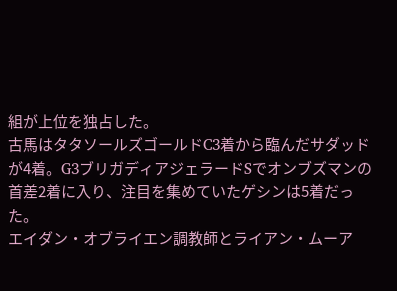組が上位を独占した。
古馬はタタソールズゴールドC3着から臨んだサダッドが4着。G3ブリガディアジェラードSでオンブズマンの首差2着に入り、注目を集めていたゲシンは5着だった。
エイダン・オブライエン調教師とライアン・ムーア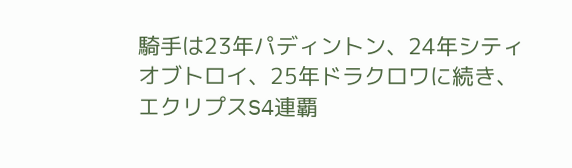騎手は23年パディントン、24年シティオブトロイ、25年ドラクロワに続き、エクリプスS4連覇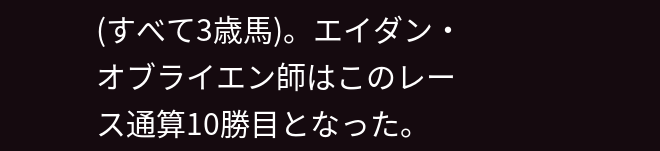(すべて3歳馬)。エイダン・オブライエン師はこのレース通算10勝目となった。